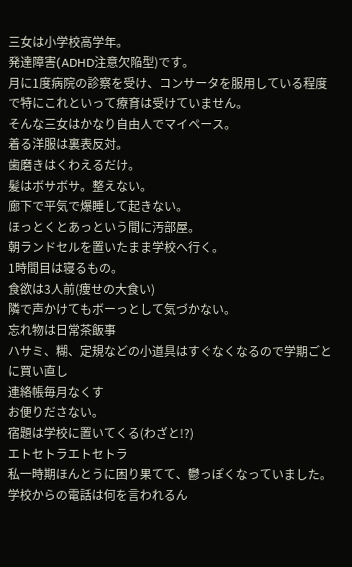三女は小学校高学年。
発達障害(ADHD注意欠陥型)です。
月に1度病院の診察を受け、コンサータを服用している程度で特にこれといって療育は受けていません。
そんな三女はかなり自由人でマイペース。
着る洋服は裏表反対。
歯磨きはくわえるだけ。
髪はボサボサ。整えない。
廊下で平気で爆睡して起きない。
ほっとくとあっという間に汚部屋。
朝ランドセルを置いたまま学校へ行く。
1時間目は寝るもの。
食欲は3人前(痩せの大食い)
隣で声かけてもボーっとして気づかない。
忘れ物は日常茶飯事
ハサミ、糊、定規などの小道具はすぐなくなるので学期ごとに買い直し
連絡帳毎月なくす
お便りださない。
宿題は学校に置いてくる(わざと!?)
エトセトラエトセトラ
私一時期ほんとうに困り果てて、鬱っぽくなっていました。
学校からの電話は何を言われるん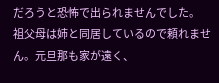だろうと恐怖で出られませんでした。
祖父母は姉と同居しているので頼れません。元旦那も家が遠く、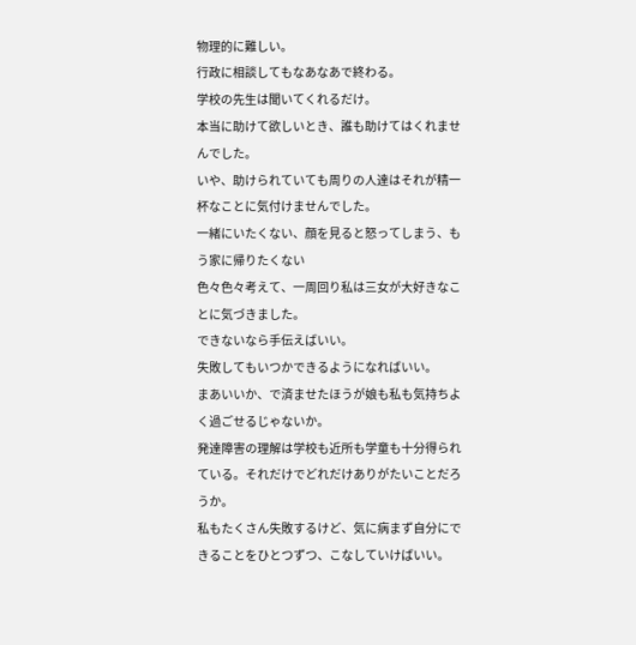物理的に難しい。
行政に相談してもなあなあで終わる。
学校の先生は聞いてくれるだけ。
本当に助けて欲しいとき、誰も助けてはくれませんでした。
いや、助けられていても周りの人達はそれが精一杯なことに気付けませんでした。
一緒にいたくない、顔を見ると怒ってしまう、もう家に帰りたくない
色々色々考えて、一周回り私は三女が大好きなことに気づきました。
できないなら手伝えばいい。
失敗してもいつかできるようになればいい。
まあいいか、で済ませたほうが娘も私も気持ちよく過ごせるじゃないか。
発達障害の理解は学校も近所も学童も十分得られている。それだけでどれだけありがたいことだろうか。
私もたくさん失敗するけど、気に病まず自分にできることをひとつずつ、こなしていけばいい。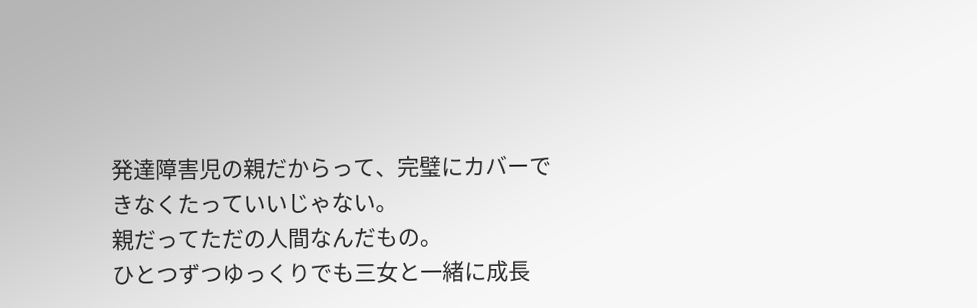発達障害児の親だからって、完璧にカバーできなくたっていいじゃない。
親だってただの人間なんだもの。
ひとつずつゆっくりでも三女と一緒に成長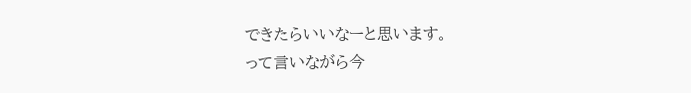できたらいいなーと思います。
って言いながら今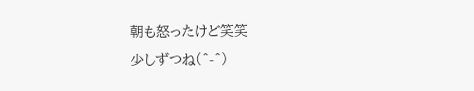朝も怒ったけど笑笑
少しずつね(^-^)